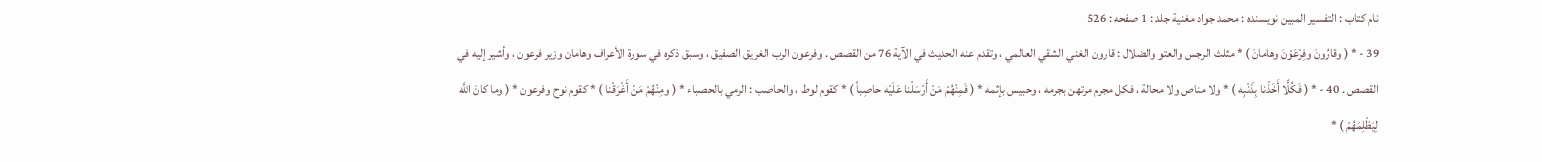نام کتاب : التفسير المبين نویسنده : محمد جواد مغنية جلد : 1 صفحه : 526
39 - * ( وقارُونَ وفِرْعَوْنَ وهامانَ ) * مثلث الرجس والعتو والضلال : قارون الغني الشقي العالمي ، وتقدم عنه الحديث في الآية 76 من القصص . وفرعون الرب الغريق الصفيق ، وسبق ذكره في سورة الأعراف وهامان وزير فرعون ، وأشير إليه في القصص . 40 - * ( فَكُلًّا أَخَذْنا بِذَنْبِه ) * ولا مناص ولا محالة ، فكل مجرم مرتهن بجرمه ، وحبيس بإثمه * ( فَمِنْهُمْ مَنْ أَرْسَلْنا عَلَيْه حاصِباً ) * كقوم لوط ، والحاصب : الرمي بالحصباء * ( ومِنْهُمْ مَنْ أَغْرَقْنا ) * كقوم نوح وفرعون * ( وما كانَ اللَّه لِيَظْلِمَهُمْ ) *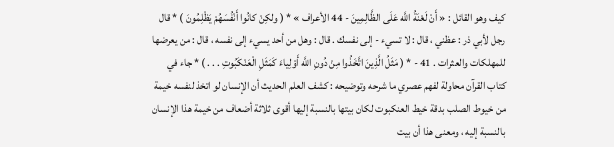كيف وهو القائل : « أَنْ لَعْنَةُ اللَّه عَلَى الظَّالِمِينَ - 44 الأعراف » * ( ولكِنْ كانُوا أَنْفُسَهُمْ يَظْلِمُونَ ) * قال رجل لأبي ذر : عظني ، قال : لا تسيء - إلى نفسك . قال : وهل من أحد يسيء إلى نفسه ، قال : من يعرضها للمهلكات والعثرات . 41 - * ( مَثَلُ الَّذِينَ اتَّخَذُوا مِنْ دُونِ اللَّه أَوْلِياءَ كَمَثَلِ الْعَنْكَبُوتِ . . . ) * جاء في كتاب القرآن محاولة لفهم عصري ما شرحه وتوضيحه : كشف العلم الحديث أن الإنسان لو اتخذ لنفسه خيمة من خيوط الصلب بدقة خيط العنكبوت لكان بيتها بالنسبة إليها أقوى ثلاثة أضعاف من خيمة هذا الإنسان بالنسبة إليه ، ومعنى هذا أن بيت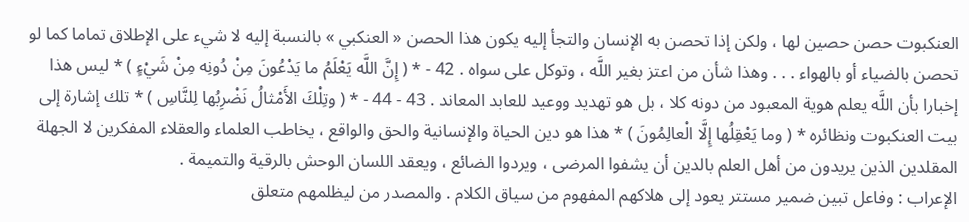العنكبوت حصن حصين لها ، ولكن إذا تحصن به الإنسان والتجأ إليه يكون هذا الحصن « العنكبي » بالنسبة إليه لا شيء على الإطلاق تماما كما لو تحصن بالضياء أو بالهواء . . . وهذا شأن من اعتز بغير اللَّه ، وتوكل على سواه . 42 - * ( إِنَّ اللَّه يَعْلَمُ ما يَدْعُونَ مِنْ دُونِه مِنْ شَيْءٍ ) * ليس هذا إخبارا بأن اللَّه يعلم هوية المعبود من دونه كلا ، بل هو تهديد ووعيد للعابد المعاند . 43 - 44 - * ( وتِلْكَ الأَمْثالُ نَضْرِبُها لِلنَّاسِ ) * تلك إشارة إلى بيت العنكبوت ونظائره * ( وما يَعْقِلُها إِلَّا الْعالِمُونَ ) * هذا هو دين الحياة والإنسانية والحق والواقع ، يخاطب العلماء والعقلاء المفكرين لا الجهلة المقلدين الذين يريدون من أهل العلم بالدين أن يشفوا المرضى ، ويردوا الضائع ، ويعقد اللسان الوحش بالرقية والتميمة .
الإعراب : وفاعل تبين ضمير مستتر يعود إلى هلاكهم المفهوم من سياق الكلام . والمصدر من ليظلمهم متعلق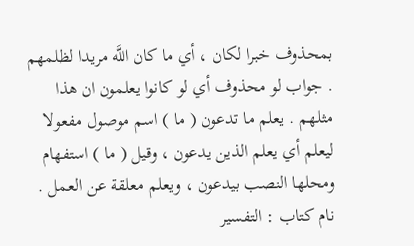بمحذوف خبرا لكان ، أي ما كان اللَّه مريدا لظلمهم . جواب لو محذوف أي لو كانوا يعلمون ان هذا مثلهم . يعلم ما تدعون ( ما ) اسم موصول مفعولا ليعلم أي يعلم الذين يدعون ، وقيل ( ما ) استفهام ومحلها النصب بيدعون ، ويعلم معلقة عن العمل .
نام کتاب : التفسير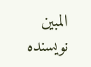المبين نویسنده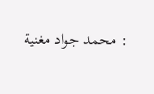: محمد جواد مغنية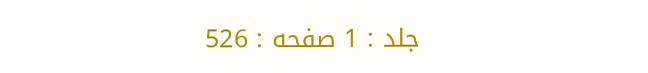جلد : 1 صفحه : 526